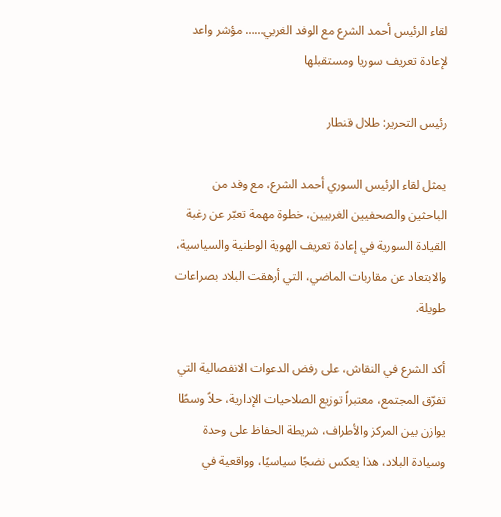لقاء الرئيس أحمد الشرع مع الوفد الغربي…… مؤشر واعد لإعادة تعريف سوريا ومستقبلها

رئيس التحرير: طلال قنطار

يمثل لقاء الرئيس السوري أحمد الشرع، مع وفد من الباحثين والصحفيين الغربيين، خطوة مهمة تعبّر عن رغبة القيادة السورية في إعادة تعريف الهوية الوطنية والسياسية، والابتعاد عن مقاربات الماضي، التي أرهقت البلاد بصراعات طويلة.

أكد الشرع في النقاش، على رفض الدعوات الانفصالية التي تفرّق المجتمع، معتبراً توزيع الصلاحيات الإدارية، حلاً وسطًا يوازن بين المركز والأطراف، شريطة الحفاظ على وحدة وسيادة البلاد، هذا يعكس نضجًا سياسيًا، وواقعية في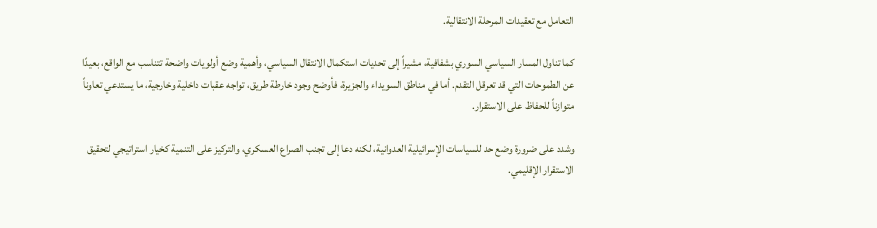التعامل مع تعقيدات المرحلة الانتقالية.

كما تناول المسار السياسي السوري بشفافية، مشيراً إلى تحديات استكمال الانتقال السياسي، وأهمية وضع أولويات واضحة تتناسب مع الواقع، بعيدًا عن الطموحات التي قد تعرقل التقدم. أما في مناطق السويداء والجزيرة، فأوضح وجود خارطة طريق، تواجه عقبات داخلية وخارجية، ما يستدعي تعاوناً متوازناً للحفاظ على الاستقرار.

وشدد على ضرورة وضع حد للسياسات الإسرائيلية العدوانية، لكنه دعا إلى تجنب الصراع العسكري، والتركيز على التنمية كخيار استراتيجي لتحقيق الاستقرار الإقليمي.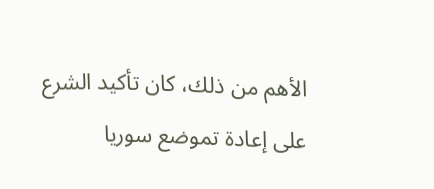الأهم من ذلك، كان تأكيد الشرع على إعادة تموضع سوريا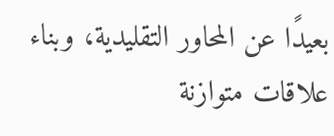بعيدًا عن المحاور التقليدية، وبناء علاقات متوازنة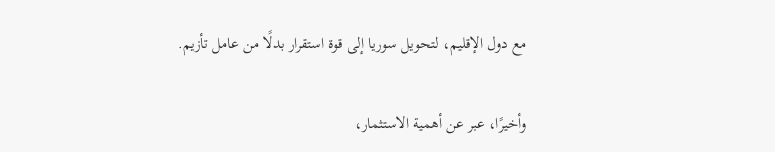مع دول الإقليم، لتحويل سوريا إلى قوة استقرار بدلًا من عامل تأزيم.

وأخيرًا، عبر عن أهمية الاستثمار،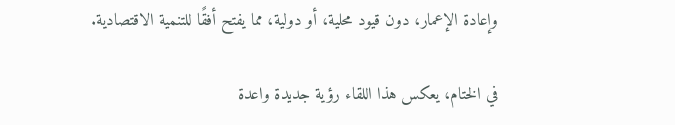وإعادة الإعمار، دون قيود محلية، أو دولية، مما يفتح أفقًا للتنمية الاقتصادية.

في الختام، يعكس هذا اللقاء رؤية جديدة واعدة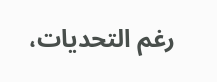رغم التحديات،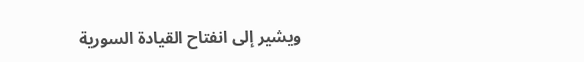ويشير إلى انفتاح القيادة السورية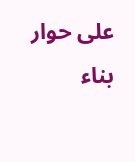على حوار بناء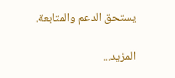يستحق الدعم والمتابعة.

المزيد...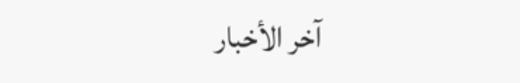آخر الأخبار